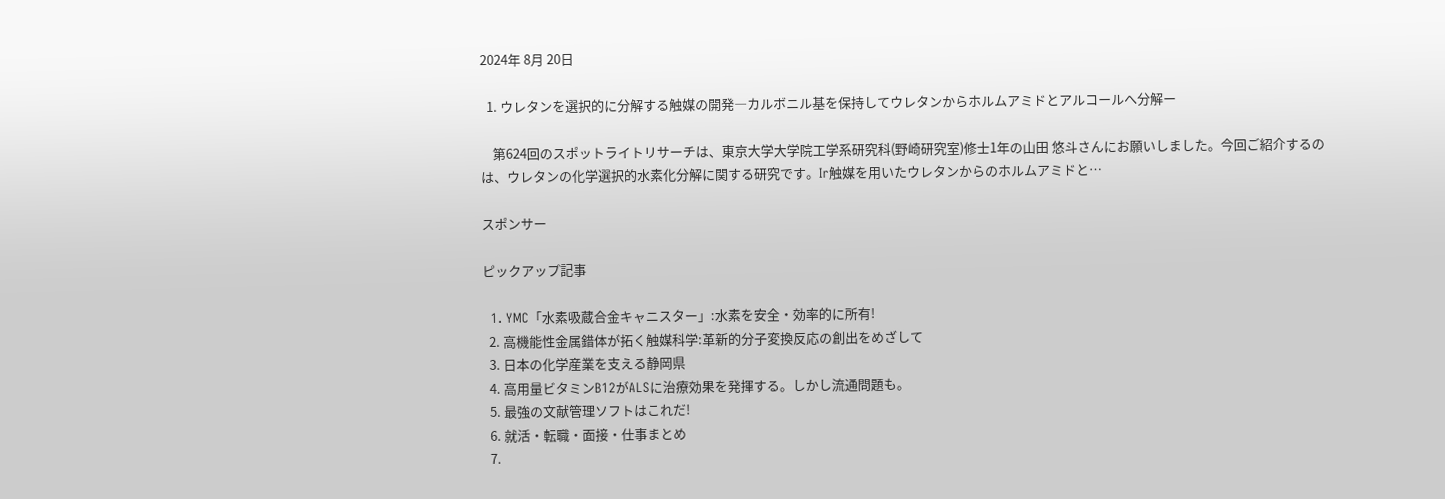2024年 8月 20日

  1. ウレタンを選択的に分解する触媒の開発―カルボニル基を保持してウレタンからホルムアミドとアルコールへ分解ー

    第624回のスポットライトリサーチは、東京大学大学院工学系研究科(野崎研究室)修士1年の山田 悠斗さんにお願いしました。今回ご紹介するのは、ウレタンの化学選択的水素化分解に関する研究です。Ir触媒を用いたウレタンからのホルムアミドと…

スポンサー

ピックアップ記事

  1. YMC「水素吸蔵合金キャニスター」:水素を安全・効率的に所有!
  2. 高機能性金属錯体が拓く触媒科学:革新的分子変換反応の創出をめざして
  3. 日本の化学産業を支える静岡県
  4. 高用量ビタミンB12がALSに治療効果を発揮する。しかし流通問題も。
  5. 最強の文献管理ソフトはこれだ!
  6. 就活・転職・面接・仕事まとめ
  7.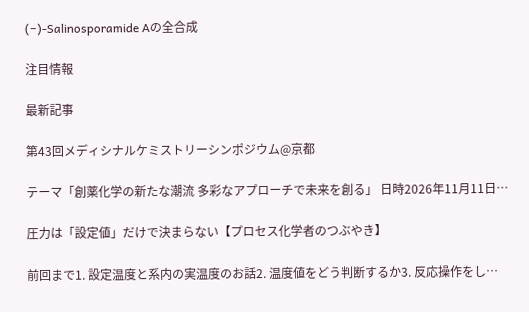(−)-Salinosporamide Aの全合成

注目情報

最新記事

第43回メディシナルケミストリーシンポジウム@京都

テーマ「創薬化学の新たな潮流 多彩なアプローチで未来を創る」 日時2026年11月11日…

圧力は「設定値」だけで決まらない【プロセス化学者のつぶやき】

前回まで1. 設定温度と系内の実温度のお話2. 温度値をどう判断するか3. 反応操作をし…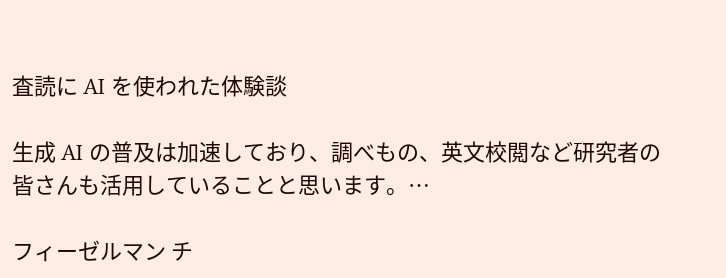査読に AI を使われた体験談

生成 AI の普及は加速しており、調べもの、英文校閲など研究者の皆さんも活用していることと思います。…

フィーゼルマン チ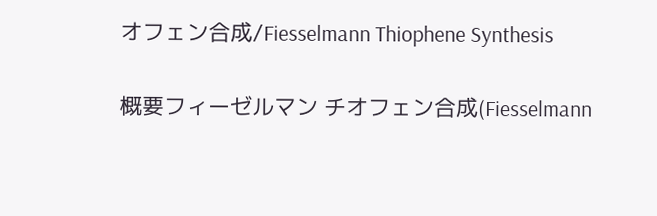オフェン合成/Fiesselmann Thiophene Synthesis

概要フィーゼルマン チオフェン合成(Fiesselmann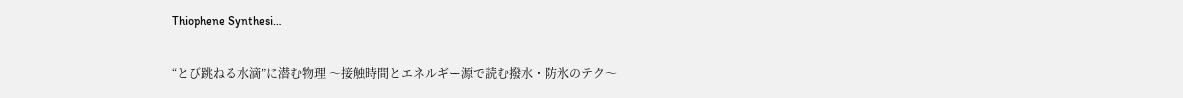Thiophene Synthesi…

“とび跳ねる水滴”に潜む物理 〜接触時間とエネルギー源で読む撥水・防氷のテク〜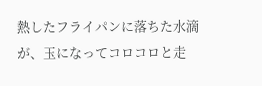熱したフライパンに落ちた水滴が、玉になってコロコロと走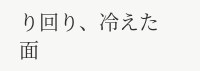り回り、冷えた面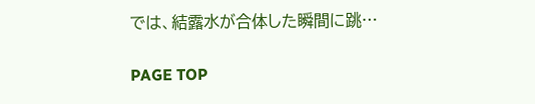では、結露水が合体した瞬間に跳…

PAGE TOP